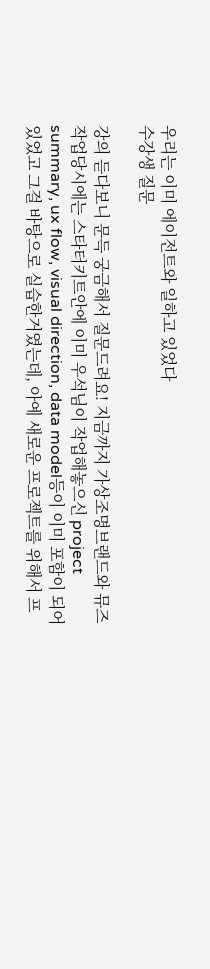우리는 이미 에이전트와 일하고 있었다
수강생 질문

강의 듣다보니 문득 궁금해서 질문드려요! 지금까지 가상조명브랜드와 뮤즈 작업당시에는 스타터키트안에 이미 우석님이 작업해놓으신 project summary, ux flow, visual direction, data model등이 이미 포함이 되어있었고 그걸 바탕으로 실습한거였는데, 아예 새로운 프로젝트를 위해서 프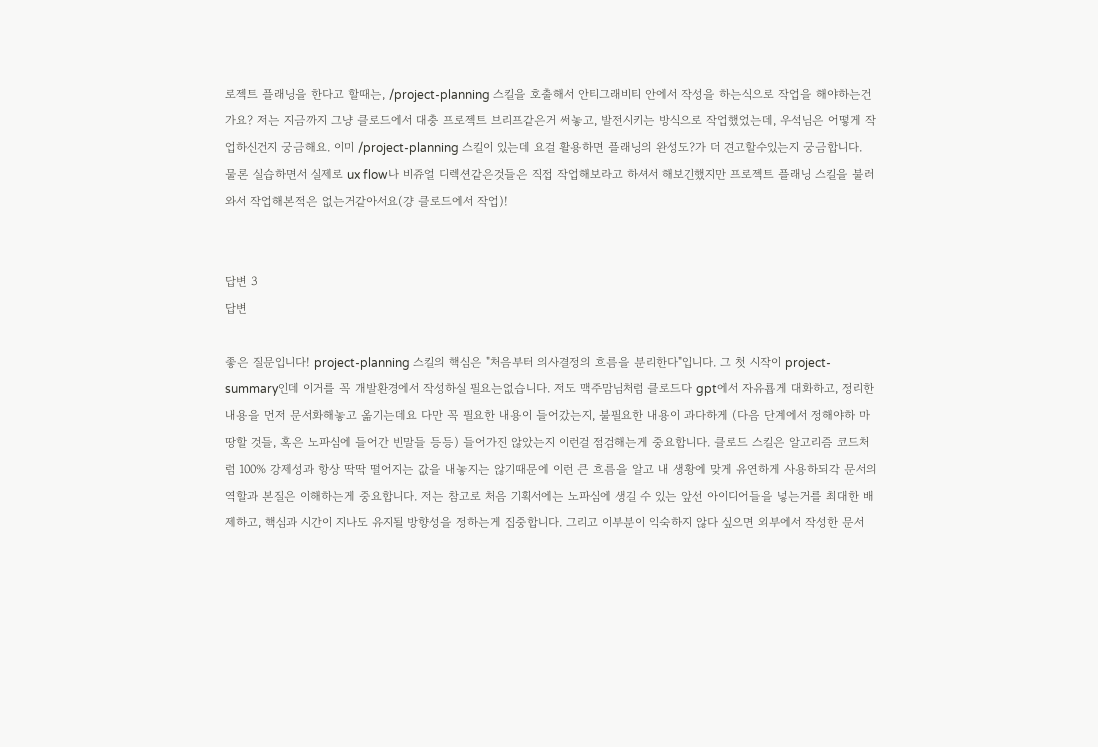로젝트 플래닝을 한다고 할때는, /project-planning 스킬을 호출해서 안티그래비티 안에서 작성을 하는식으로 작업을 해야하는건가요? 저는 지금까지 그냥 클로드에서 대충 프로젝트 브리프같은거 써놓고, 발전시키는 방식으로 작업했었는데, 우석님은 어떻게 작업하신건지 궁금해요. 이미 /project-planning 스킬이 있는데 요걸 활용하면 플래닝의 완성도?가 더 견고할수있는지 궁금합니다. 물론 실습하면서 실제로 ux flow나 비쥬얼 디렉션같은것들은 직접 작업해보라고 하셔서 해보긴했지만 프로젝트 플래닝 스킬을 불러와서 작업해본적은 없는거같아서요(걍 클로드에서 작업)!


답변 3
답변

좋은 질문입니다! project-planning 스킬의 핵심은 "처음부터 의사결정의 흐름을 분리한다"입니다. 그 첫 시작이 project-summary인데 이거를 꼭 개발환경에서 작성하실 필요는없습니다. 저도 맥주맘님처럼 클로드다 gpt에서 자유룝게 대화하고, 정리한 내용을 먼저 문서화해놓고 옮기는데요 다만 꼭 필요한 내용이 들어갔는지, 불필요한 내용이 과다하게 (다음 단계에서 정해야하 마땅할 것들, 혹은 노파심에 들어간 빈말들 등등) 들어가진 않았는지 이런걸 점검해는게 중요합니다. 클로드 스킬은 알고리즘 코드처럼 100% 강제성과 항상 딱딱 떨어지는 값을 내놓지는 않기때문에 이런 큰 흐름을 알고 내 생황에 맞게 유연하게 사용하되각 문서의 역할과 본질은 이해하는게 중요합니다. 저는 참고로 처음 기획서에는 노파심에 생길 수 있는 앞선 아이디어들을 넣는거를 최대한 배제하고, 핵심과 시간이 지나도 유지될 방향성을 정하는게 집중합니다. 그리고 이부분이 익숙하지 않다 싶으면 외부에서 작성한 문서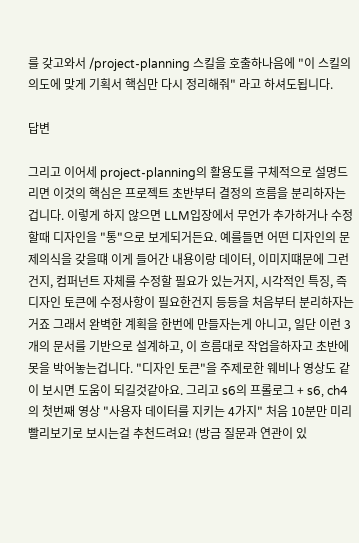를 갖고와서 /project-planning 스킬을 호출하나음에 "이 스킬의 의도에 맞게 기획서 핵심만 다시 정리해줘" 라고 하셔도됩니다.

답변

그리고 이어세 project-planning의 활용도를 구체적으로 설명드리면 이것의 핵심은 프로젝트 초반부터 결정의 흐름을 분리하자는겁니다. 이렇게 하지 않으면 LLM입장에서 무언가 추가하거나 수정할때 디자인을 "통"으로 보게되거든요. 예를들면 어떤 디자인의 문제의식을 갖을떄 이게 들어간 내용이랑 데이터, 이미지떄문에 그런건지, 컴퍼넌트 자체를 수정할 필요가 있는거지, 시각적인 특징, 즉 디자인 토큰에 수정사항이 필요한건지 등등을 처음부터 분리하자는거죠 그래서 완벽한 계획을 한번에 만들자는게 아니고, 일단 이런 3개의 문서를 기반으로 설계하고, 이 흐름대로 작업을하자고 초반에 못을 박어놓는겁니다. "디자인 토큰"을 주제로한 웨비나 영상도 같이 보시면 도움이 되길것같아요. 그리고 s6의 프롤로그 + s6, ch4의 첫번째 영상 "사용자 데이터를 지키는 4가지" 처음 10분만 미리 빨리보기로 보시는걸 추천드려요! (방금 질문과 연관이 있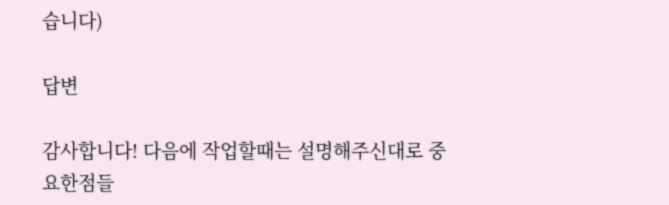습니다)

답변

감사합니다! 다음에 작업할때는 설명해주신대로 중요한점들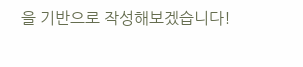을 기반으로 작성해보겠습니다!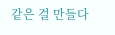같은 걸 만들다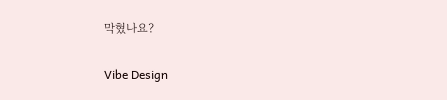막혔나요?

Vibe Design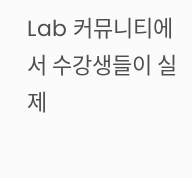Lab 커뮤니티에서 수강생들이 실제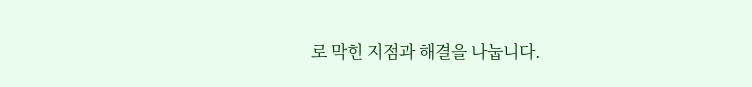로 막힌 지점과 해결을 나눕니다.